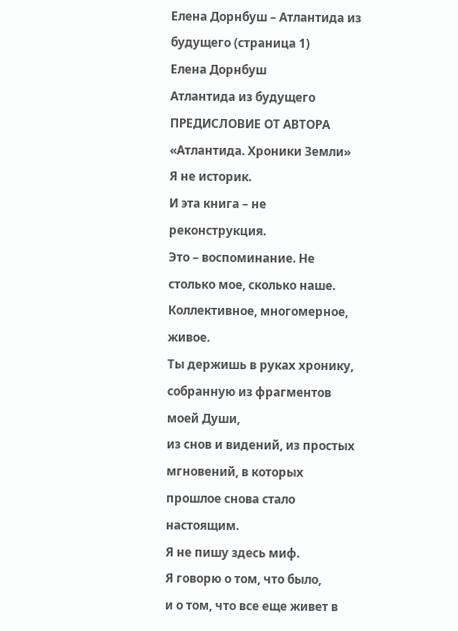Елена Дорнбуш – Атлантида из будущего (страница 1)
Елена Дорнбуш
Атлантида из будущего
ПРЕДИСЛОВИЕ ОТ АВТОРА
«Атлантида. Хроники Земли»
Я не историк.
И эта книга – не реконструкция.
Это – воспоминание. Не столько мое, сколько наше.
Коллективное, многомерное, живое.
Ты держишь в руках хронику,
собранную из фрагментов моей Души,
из снов и видений, из простых мгновений, в которых
прошлое снова стало настоящим.
Я не пишу здесь миф.
Я говорю о том, что было,
и о том, что все еще живет в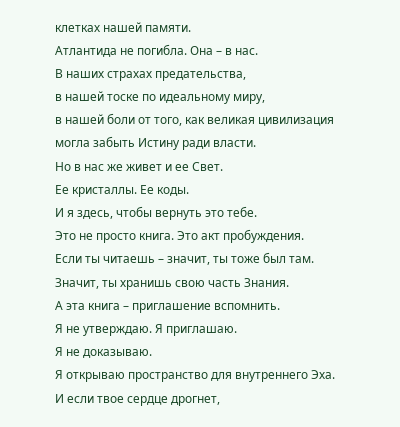клетках нашей памяти.
Атлантида не погибла. Она – в нас.
В наших страхах предательства,
в нашей тоске по идеальному миру,
в нашей боли от того, как великая цивилизация
могла забыть Истину ради власти.
Но в нас же живет и ее Свет.
Ее кристаллы. Ее коды.
И я здесь, чтобы вернуть это тебе.
Это не просто книга. Это акт пробуждения.
Если ты читаешь – значит, ты тоже был там.
Значит, ты хранишь свою часть Знания.
А эта книга – приглашение вспомнить.
Я не утверждаю. Я приглашаю.
Я не доказываю.
Я открываю пространство для внутреннего Эха.
И если твое сердце дрогнет,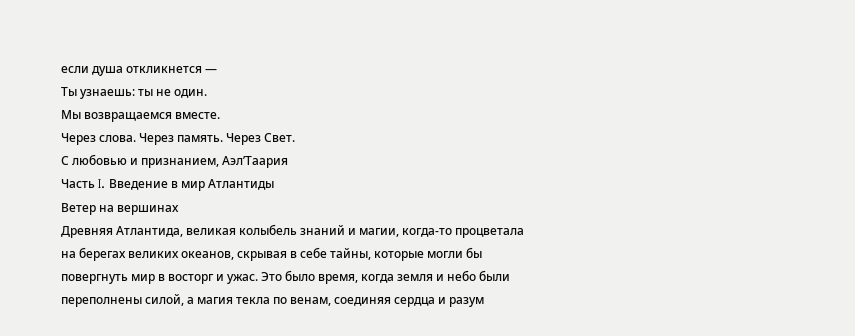если душа откликнется —
Ты узнаешь: ты не один.
Мы возвращаемся вместе.
Через слова. Через память. Через Свет.
С любовью и признанием, Аэл’Таария
Часть I. Введение в мир Атлантиды
Ветер на вершинах
Древняя Атлантида, великая колыбель знаний и магии, когда-то процветала на берегах великих океанов, скрывая в себе тайны, которые могли бы повергнуть мир в восторг и ужас. Это было время, когда земля и небо были переполнены силой, а магия текла по венам, соединяя сердца и разум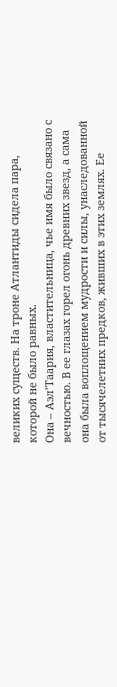великих существ. На троне Атлантиды сидела пара, которой не было равных.
Она – Аэл’Таария, властительница, чье имя было связано с вечностью. В ее глазах горел огонь древних звезд, а сама она была воплощением мудрости и силы, унаследованной от тысячелетних предков, живших в этих землях. Ее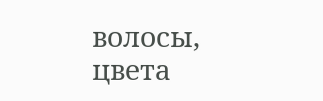волосы, цвета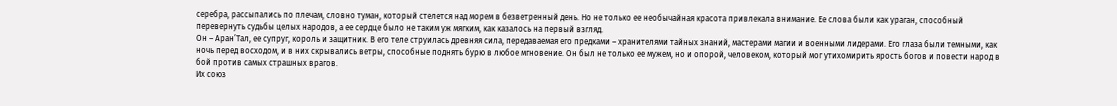серебра, рассыпались по плечам, словно туман, который стелется над морем в безветренный день. Но не только ее необычайная красота привлекала внимание. Ее слова были как ураган, способный перевернуть судьбы целых народов, а ее сердце было не таким уж мягким, как казалось на первый взгляд.
Он – Аран’Тал, ее супруг, король и защитник. В его теле струилась древняя сила, передаваемая его предками – хранителями тайных знаний, мастерами магии и военными лидерами. Его глаза были темными, как ночь перед восходом, и в них скрывались ветры, способные поднять бурю в любое мгновение. Он был не только ее мужем, но и опорой, человеком, который мог утихомирить ярость богов и повести народ в бой против самых страшных врагов.
Их союз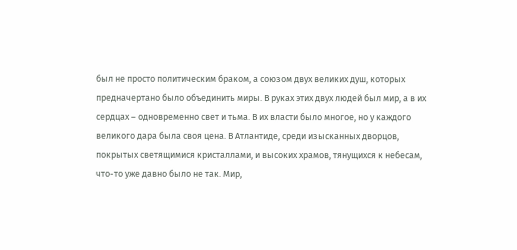был не просто политическим браком, а союзом двух великих душ, которых предначертано было объединить миры. В руках этих двух людей был мир, а в их сердцах – одновременно свет и тьма. В их власти было многое, но у каждого великого дара была своя цена. В Атлантиде, среди изысканных дворцов, покрытых светящимися кристаллами, и высоких храмов, тянущихся к небесам, что-то уже давно было не так. Мир,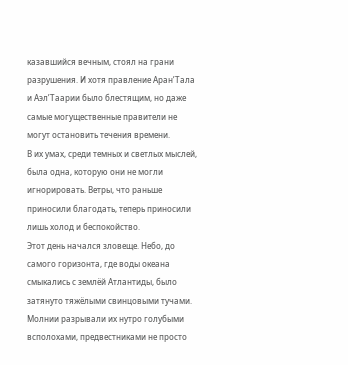казавшийся вечным, стоял на грани разрушения. И хотя правление Аран’Тала и Аэл’Таарии было блестящим, но даже самые могущественные правители не могут остановить течения времени.
В их умах, среди темных и светлых мыслей, была одна, которую они не могли игнорировать. Ветры, что раньше приносили благодать, теперь приносили лишь холод и беспокойство.
Этот день начался зловеще. Небо, до самого горизонта, где воды океана смыкались с землёй Атлантиды, было затянуто тяжёлыми свинцовыми тучами. Молнии разрывали их нутро голубыми всполохами, предвестниками не просто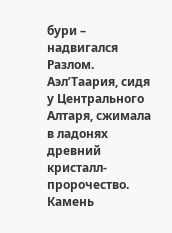бури – надвигался Разлом.
Аэл’Таария, сидя у Центрального Алтаря, сжимала в ладонях древний кристалл-пророчество. Камень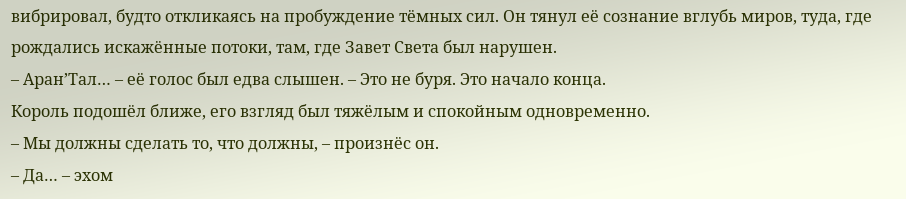вибрировал, будто откликаясь на пробуждение тёмных сил. Он тянул её сознание вглубь миров, туда, где рождались искажённые потоки, там, где Завет Света был нарушен.
– Аран’Тал… – её голос был едва слышен. – Это не буря. Это начало конца.
Король подошёл ближе, его взгляд был тяжёлым и спокойным одновременно.
– Мы должны сделать то, что должны, – произнёс он.
– Да… – эхом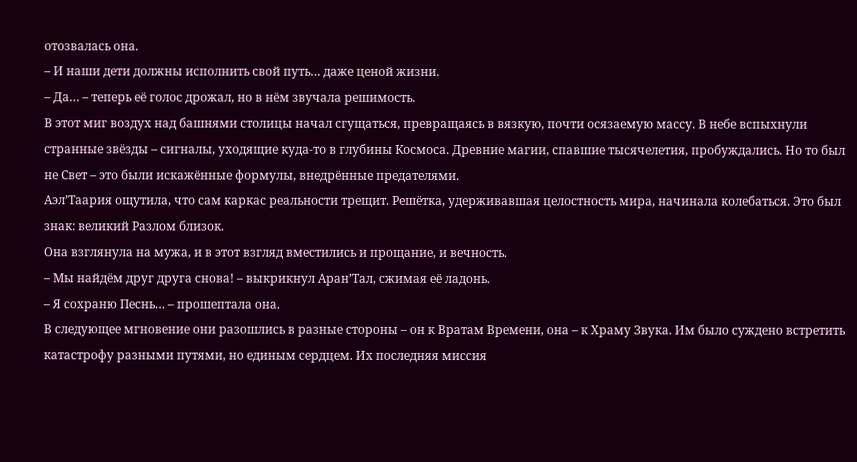отозвалась она.
– И наши дети должны исполнить свой путь… даже ценой жизни.
– Да… – теперь её голос дрожал, но в нём звучала решимость.
В этот миг воздух над башнями столицы начал сгущаться, превращаясь в вязкую, почти осязаемую массу. В небе вспыхнули странные звёзды – сигналы, уходящие куда-то в глубины Космоса. Древние магии, спавшие тысячелетия, пробуждались. Но то был не Свет – это были искажённые формулы, внедрённые предателями.
Аэл’Таария ощутила, что сам каркас реальности трещит. Решётка, удерживавшая целостность мира, начинала колебаться. Это был знак: великий Разлом близок.
Она взглянула на мужа, и в этот взгляд вместились и прощание, и вечность.
– Мы найдём друг друга снова! – выкрикнул Аран’Тал, сжимая её ладонь.
– Я сохраню Песнь… – прошептала она.
В следующее мгновение они разошлись в разные стороны – он к Вратам Времени, она – к Храму Звука. Им было суждено встретить катастрофу разными путями, но единым сердцем. Их последняя миссия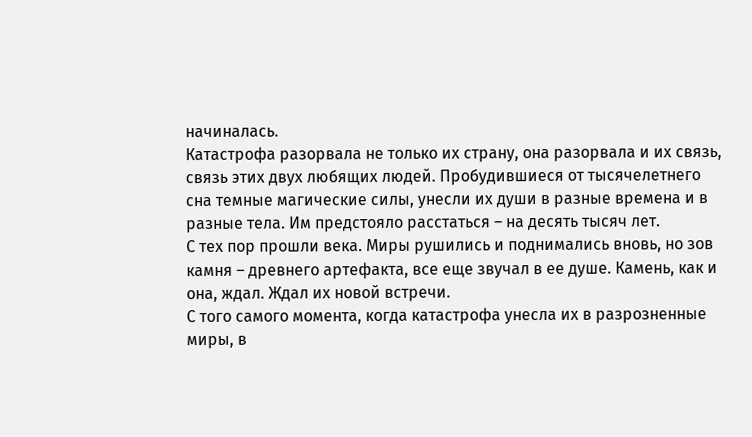начиналась.
Катастрофа разорвала не только их страну, она разорвала и их связь, связь этих двух любящих людей. Пробудившиеся от тысячелетнего сна темные магические силы, унесли их души в разные времена и в разные тела. Им предстояло расстаться – на десять тысяч лет.
С тех пор прошли века. Миры рушились и поднимались вновь, но зов камня – древнего артефакта, все еще звучал в ее душе. Камень, как и она, ждал. Ждал их новой встречи.
С того самого момента, когда катастрофа унесла их в разрозненные миры, в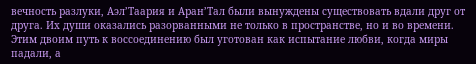вечность разлуки, Аэл’Таария и Аран’Тал были вынуждены существовать вдали друг от друга. Их души оказались разорванными не только в пространстве, но и во времени. Этим двоим путь к воссоединению был уготован как испытание любви, когда миры падали, а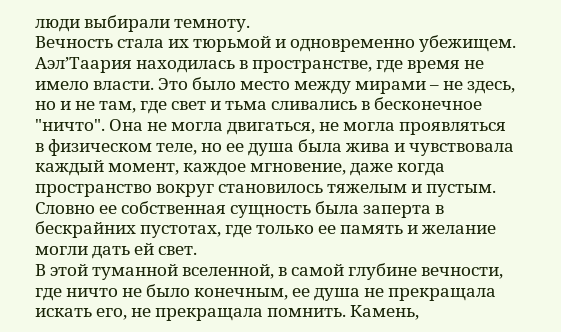люди выбирали темноту.
Вечность стала их тюрьмой и одновременно убежищем. Аэл’Таария находилась в пространстве, где время не имело власти. Это было место между мирами – не здесь, но и не там, где свет и тьма сливались в бесконечное "ничто". Она не могла двигаться, не могла проявляться в физическом теле, но ее душа была жива и чувствовала каждый момент, каждое мгновение, даже когда пространство вокруг становилось тяжелым и пустым. Словно ее собственная сущность была заперта в бескрайних пустотах, где только ее память и желание могли дать ей свет.
В этой туманной вселенной, в самой глубине вечности, где ничто не было конечным, ее душа не прекращала искать его, не прекращала помнить. Камень,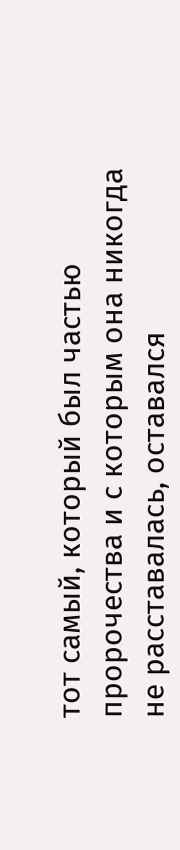тот самый, который был частью пророчества и с которым она никогда не расставалась, оставался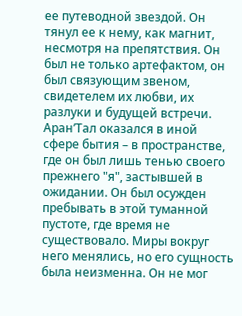ее путеводной звездой. Он тянул ее к нему, как магнит, несмотря на препятствия. Он был не только артефактом, он был связующим звеном, свидетелем их любви, их разлуки и будущей встречи.
Аран’Тал оказался в иной сфере бытия – в пространстве, где он был лишь тенью своего прежнего "я", застывшей в ожидании. Он был осужден пребывать в этой туманной пустоте, где время не существовало. Миры вокруг него менялись, но его сущность была неизменна. Он не мог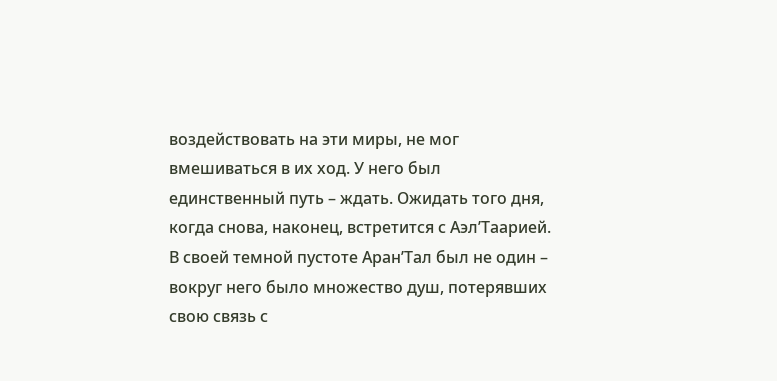воздействовать на эти миры, не мог вмешиваться в их ход. У него был единственный путь – ждать. Ожидать того дня, когда снова, наконец, встретится с Аэл’Таарией.
В своей темной пустоте Аран’Тал был не один – вокруг него было множество душ, потерявших свою связь с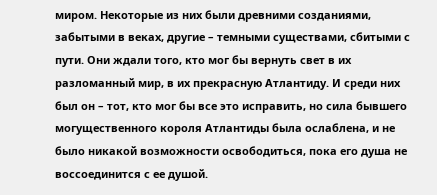миром. Некоторые из них были древними созданиями, забытыми в веках, другие – темными существами, сбитыми с пути. Они ждали того, кто мог бы вернуть свет в их разломанный мир, в их прекрасную Атлантиду. И среди них был он – тот, кто мог бы все это исправить, но сила бывшего могущественного короля Атлантиды была ослаблена, и не было никакой возможности освободиться, пока его душа не воссоединится с ее душой.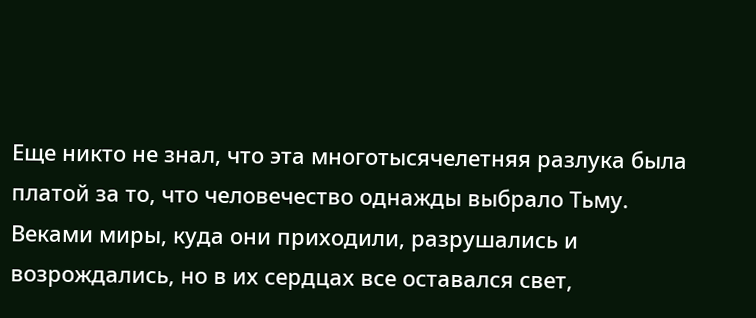Еще никто не знал, что эта многотысячелетняя разлука была платой за то, что человечество однажды выбрало Тьму.
Веками миры, куда они приходили, разрушались и возрождались, но в их сердцах все оставался свет,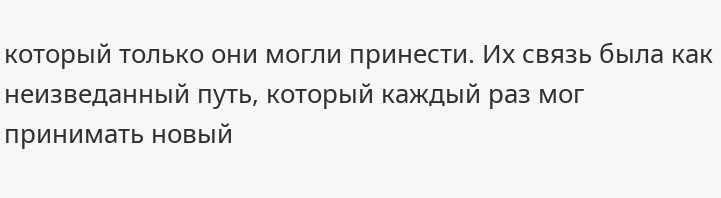который только они могли принести. Их связь была как неизведанный путь, который каждый раз мог принимать новый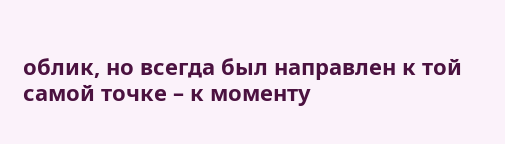облик, но всегда был направлен к той самой точке – к моменту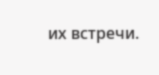их встречи.